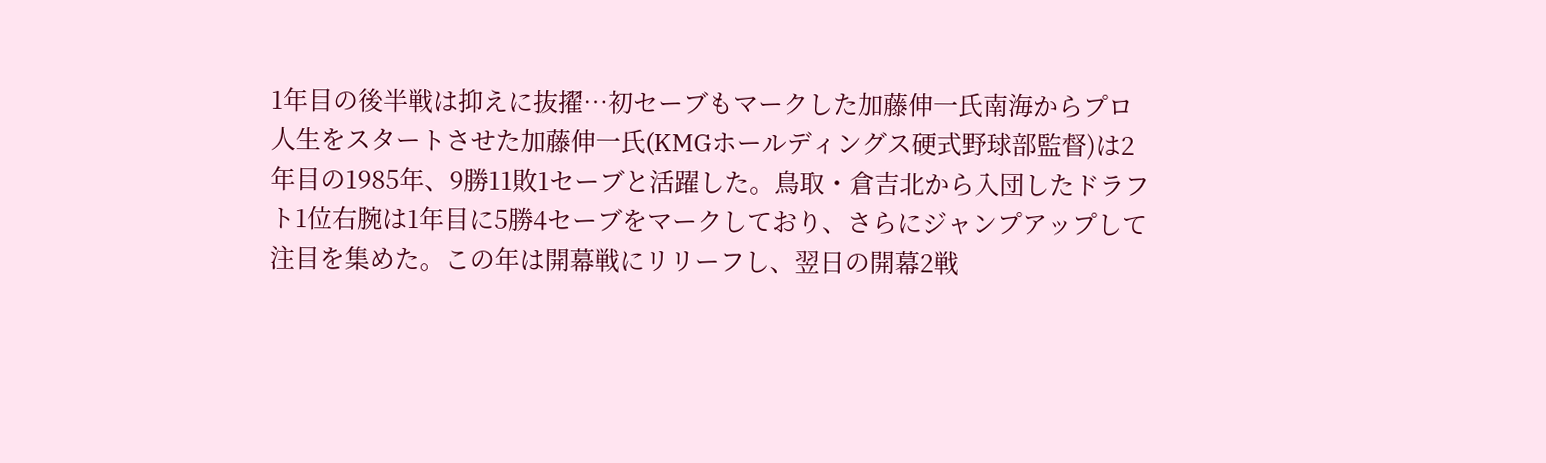1年目の後半戦は抑えに抜擢…初セーブもマークした加藤伸一氏南海からプロ人生をスタートさせた加藤伸一氏(KMGホールディングス硬式野球部監督)は2年目の1985年、9勝11敗1セーブと活躍した。鳥取・倉吉北から入団したドラフト1位右腕は1年目に5勝4セーブをマークしており、さらにジャンプアップして注目を集めた。この年は開幕戦にリリーフし、翌日の開幕2戦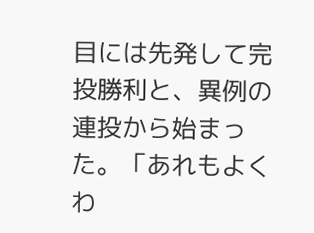目には先発して完投勝利と、異例の連投から始まった。「あれもよくわ